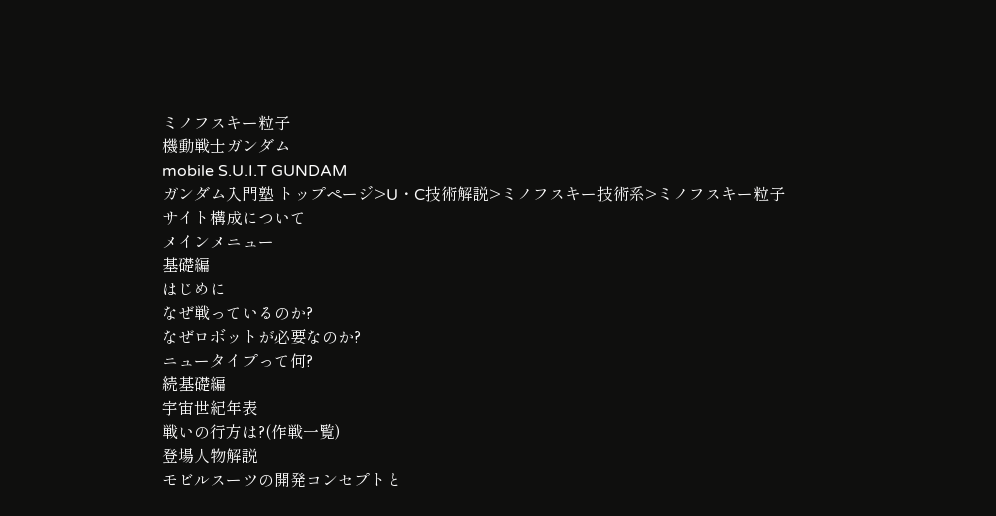ミノフスキー粒子
機動戦士ガンダム
mobile S.U.I.T GUNDAM
ガンダム入門塾 トップページ>U・C技術解説>ミノフスキー技術系>ミノフスキー粒子
サイト構成について
メインメニュー
基礎編
はじめに
なぜ戦っているのか?
なぜロボットが必要なのか?
ニュータイプって何?
続基礎編
宇宙世紀年表
戦いの行方は?(作戦一覧)
登場人物解説
モビルスーツの開発コンセプトと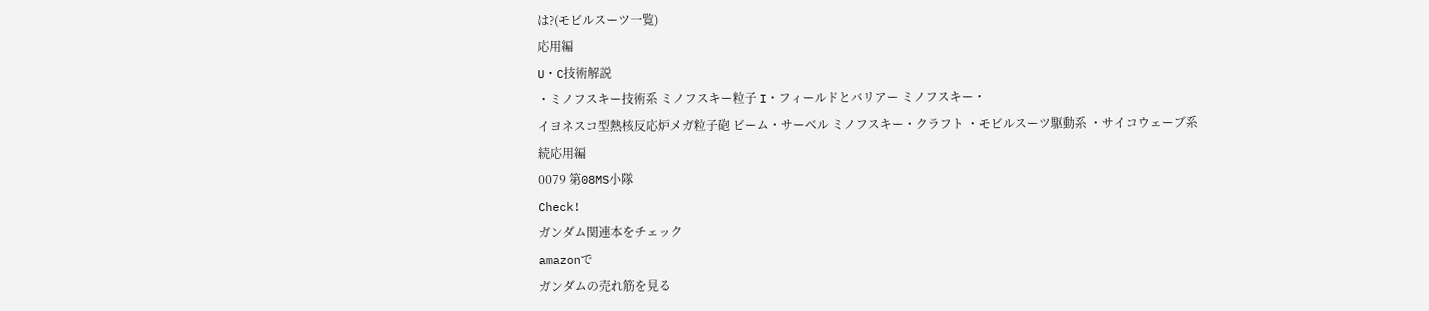は?(モビルスーツ一覧)
応用編
U・C技術解説
・ミノフスキー技術系 ミノフスキー粒子 I・フィールドとバリアー ミノフスキー・
イヨネスコ型熱核反応炉メガ粒子砲 ビーム・サーベル ミノフスキー・クラフト ・モビルスーツ駆動系 ・サイコウェーブ系
続応用編
0079 第08MS小隊
Check!
ガンダム関連本をチェック
amazonで
ガンダムの売れ筋を見る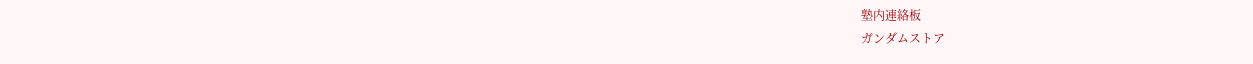塾内連絡板
ガンダムストア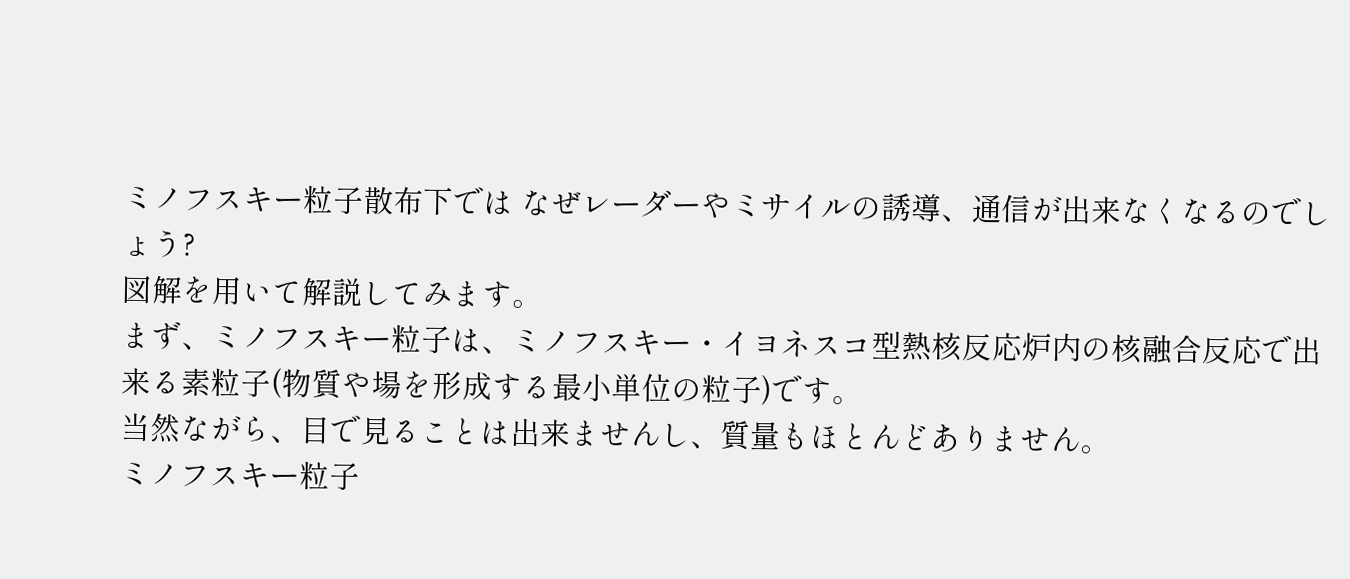ミノフスキー粒子散布下では なぜレーダーやミサイルの誘導、通信が出来なくなるのでしょう?
図解を用いて解説してみます。
まず、ミノフスキー粒子は、ミノフスキー・イヨネスコ型熱核反応炉内の核融合反応で出来る素粒子(物質や場を形成する最小単位の粒子)です。
当然ながら、目で見ることは出来ませんし、質量もほとんどありません。
ミノフスキー粒子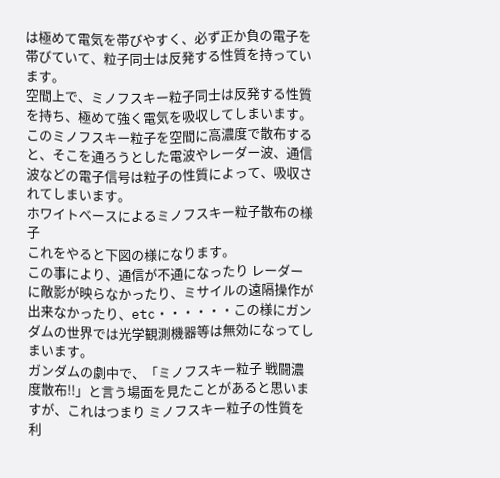は極めて電気を帯びやすく、必ず正か負の電子を帯びていて、粒子同士は反発する性質を持っています。
空間上で、ミノフスキー粒子同士は反発する性質を持ち、極めて強く電気を吸収してしまいます。
このミノフスキー粒子を空間に高濃度で散布すると、そこを通ろうとした電波やレーダー波、通信波などの電子信号は粒子の性質によって、吸収されてしまいます。
ホワイトベースによるミノフスキー粒子散布の様子
これをやると下図の様になります。
この事により、通信が不通になったり レーダーに敵影が映らなかったり、ミサイルの遠隔操作が出来なかったり、etc・・・・・・この様にガンダムの世界では光学観測機器等は無効になってしまいます。
ガンダムの劇中で、「ミノフスキー粒子 戦闘濃度散布!!」と言う場面を見たことがあると思いますが、これはつまり ミノフスキー粒子の性質を利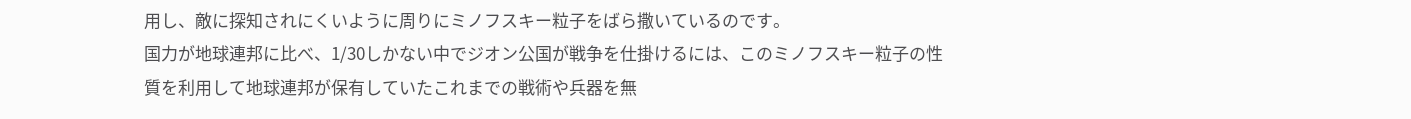用し、敵に探知されにくいように周りにミノフスキー粒子をばら撒いているのです。
国力が地球連邦に比べ、1/30しかない中でジオン公国が戦争を仕掛けるには、このミノフスキー粒子の性質を利用して地球連邦が保有していたこれまでの戦術や兵器を無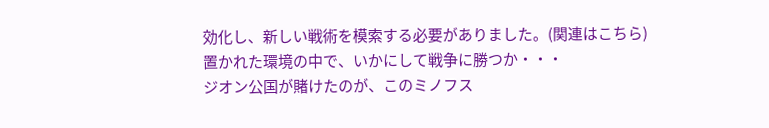効化し、新しい戦術を模索する必要がありました。(関連はこちら)
置かれた環境の中で、いかにして戦争に勝つか・・・
ジオン公国が賭けたのが、このミノフス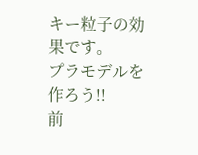キー粒子の効果です。
プラモデルを作ろう!!
前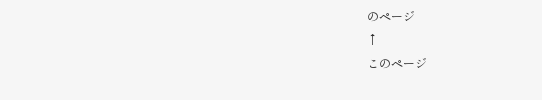のページ
↑
このページ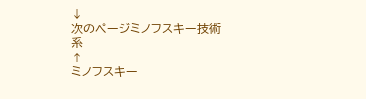↓
次のページミノフスキー技術系
↑
ミノフスキー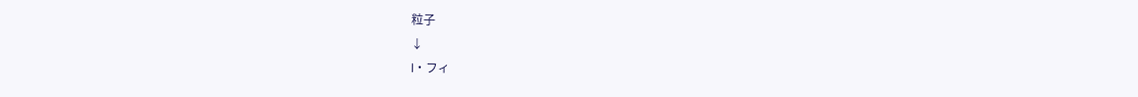粒子
↓
I・フィ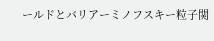ールドとバリアーミノフスキー粒子関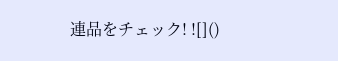連品をチェック! ![]()